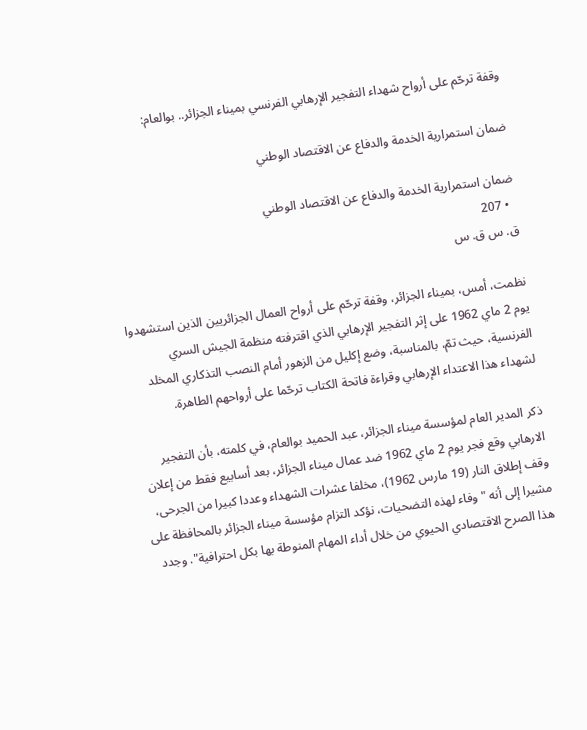وقفة ترحّم على أرواح شهداء التفجير الإرهابي الفرنسي بميناء الجزائر.. بوالعام:

ضمان استمرارية الخدمة والدفاع عن الاقتصاد الوطني

ضمان استمرارية الخدمة والدفاع عن الاقتصاد الوطني
  • 207
ق. س ق. س

نظمت، أمس، بميناء الجزائر، وقفة ترحّم على أرواح العمال الجزائريين الذين استشهدوا يوم 2 ماي 1962 على إثر التفجير الإرهابي الذي اقترفته منظمة الجيش السري الفرنسية، حيث تمّ، بالمناسبة، وضع إكليل من الزهور أمام النصب التذكاري المخلد لشهداء هذا الاعتداء الإرهابي وقراءة فاتحة الكتاب ترحّما على أرواحهم الطاهرة.

ذكر المدير العام لمؤسسة ميناء الجزائر، عبد الحميد بوالعام، في كلمته، بأن التفجير الارهابي وقع فجر يوم 2 ماي 1962 ضد عمال ميناء الجزائر، بعد أسابيع فقط من إعلان وقف إطلاق النار (19 مارس 1962)، مخلفا عشرات الشهداء وعددا كبيرا من الجرحى، مشيرا إلى أنه "وفاء لهذه التضحيات، نؤكد التزام مؤسسة ميناء الجزائر بالمحافظة على هذا الصرح الاقتصادي الحيوي من خلال أداء المهام المنوطة بها بكل احترافية". وجدد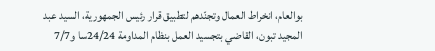بوالعام، انخراط العمال وتجنّدهم لتطبيق قرار رئيس الجمهورية، السيد عبد المجيد تبون، القاضي بتجسيد العمل بنظام المداومة 24/24سا و7/7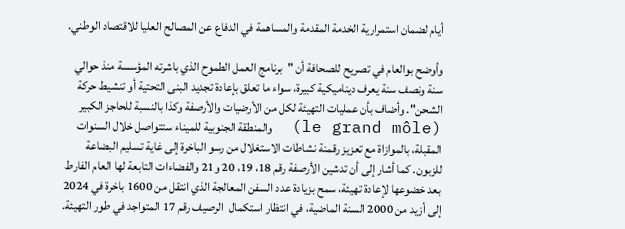أيام لضمان استمرارية الخدمة المقدمة والمساهمة في الدفاع عن المصالح العليا للاقتصاد الوطني.

وأوضح بوالعام في تصريح للصحافة أن "برنامج العمل الطموح الذي باشرته المؤسسة منذ حوالي سنة ونصف سنة يعرف ديناميكية كبيرة، سواء ما تعلق بإعادة تجديد البنى التحتية أو تنشيط حركة الشحن". وأضاف بأن عمليات التهيئة لكل من الأرضيات والأرصفة وكذا بالنسبة للحاجز الكبير  (le grand môle)  والمنطقة الجنوبية للميناء ستتواصل خلال السنوات المقبلة، بالموازاة مع تعزيز رقمنة نشاطات الاستغلال من رسو الباخرة إلى غاية تسليم البضاعة للزبون. كما أشار إلى أن تدشين الأرصفة رقم 18، 19، 20 و21 والفضاءات التابعة لها العام الفارط بعد خضوعها لإعادة تهيئة، سمح بزيادة عدد السفن المعالجة الذي انتقل من 1600 باخرة في 2024 إلى أزيد من 2000 السنة الماضية، في انتظار استكمال  الرصيف رقم 17 المتواجد في طور التهيئة.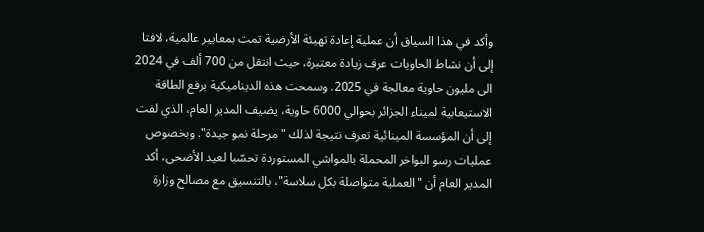وأكد في هذا السياق أن عملية إعادة تهيئة الأرضية تمت بمعايير عالمية، لافتا إلى أن نشاط الحاويات عرف زيادة معتبرة، حيث انتقل من 700 ألف في 2024 الى مليون حاوية معالجة في 2025. وسمحت هذه الديناميكية برفع الطاقة الاستيعابية لميناء الجزائر بحوالي 6000 حاوية، يضيف المدير العام، الذي لفت إلى أن المؤسسة المينائية تعرف نتيجة لذلك "مرحلة نمو جيدة". وبخصوص عمليات رسو البواخر المحملة بالمواشي المستوردة تحسّبا لعيد الأضحى، أكد المدير العام أن "العملية متواصلة بكل سلاسة"، بالتنسيق مع مصالح وزارة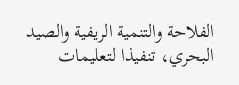الفلاحة والتنمية الريفية والصيد البحري، تنفيذا لتعليمات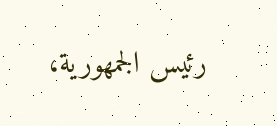رئيس الجمهورية،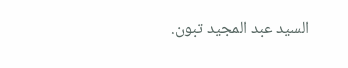السيد عبد المجيد تبون.